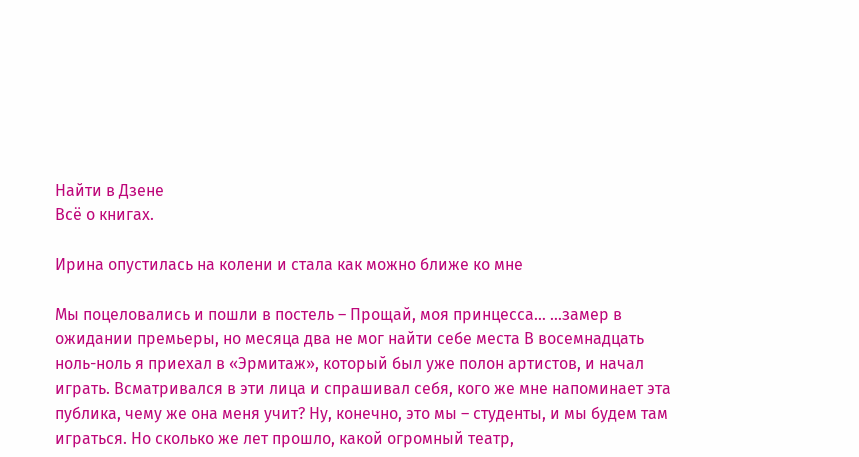Найти в Дзене
Всё о книгах.

Ирина опустилась на колени и стала как можно ближе ко мне

Мы поцеловались и пошли в постель – Прощай, моя принцесса… …замер в ожидании премьеры, но месяца два не мог найти себе места В восемнадцать ноль-ноль я приехал в «Эрмитаж», который был уже полон артистов, и начал играть. Всматривался в эти лица и спрашивал себя, кого же мне напоминает эта публика, чему же она меня учит? Ну, конечно, это мы – студенты, и мы будем там играться. Но сколько же лет прошло, какой огромный театр,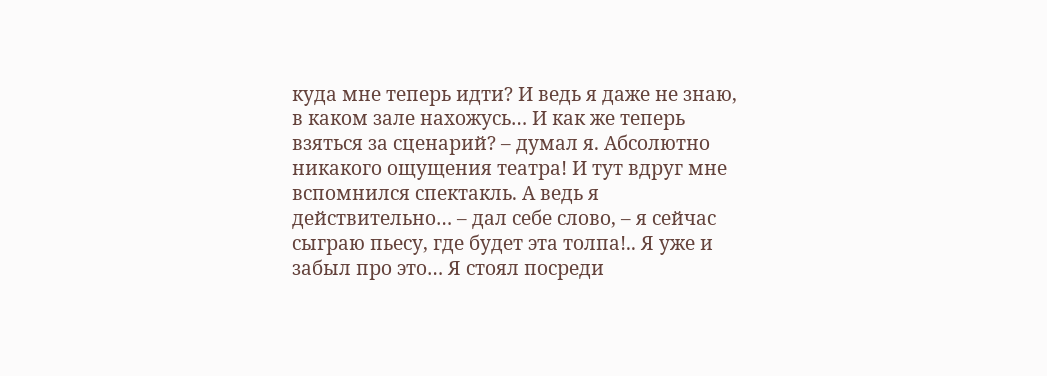куда мне теперь идти? И ведь я даже не знаю, в каком зале нахожусь… И как же теперь взяться за сценарий? – думал я. Абсолютно никакого ощущения театра! И тут вдруг мне вспомнился спектакль. А ведь я действительно… – дал себе слово, – я сейчас сыграю пьесу, где будет эта толпа!.. Я уже и забыл про это… Я стоял посреди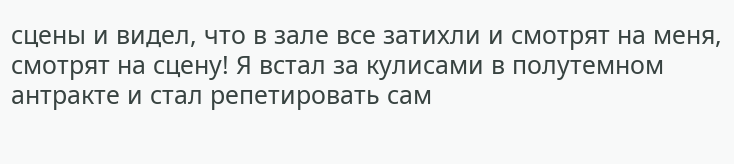сцены и видел, что в зале все затихли и смотрят на меня, смотрят на сцену! Я встал за кулисами в полутемном антракте и стал репетировать сам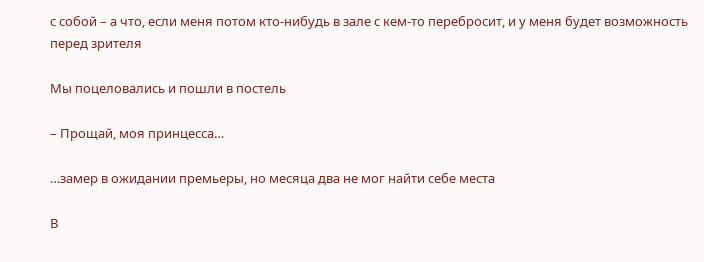с собой – а что, если меня потом кто-нибудь в зале с кем-то перебросит, и у меня будет возможность перед зрителя

Мы поцеловались и пошли в постель

– Прощай, моя принцесса…

…замер в ожидании премьеры, но месяца два не мог найти себе места

В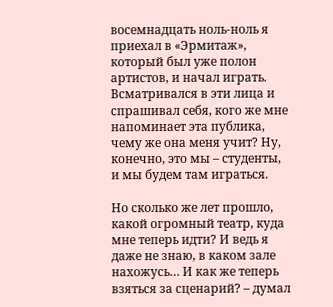восемнадцать ноль-ноль я приехал в «Эрмитаж», который был уже полон артистов, и начал играть. Всматривался в эти лица и спрашивал себя, кого же мне напоминает эта публика, чему же она меня учит? Ну, конечно, это мы – студенты, и мы будем там играться.

Но сколько же лет прошло, какой огромный театр, куда мне теперь идти? И ведь я даже не знаю, в каком зале нахожусь… И как же теперь взяться за сценарий? – думал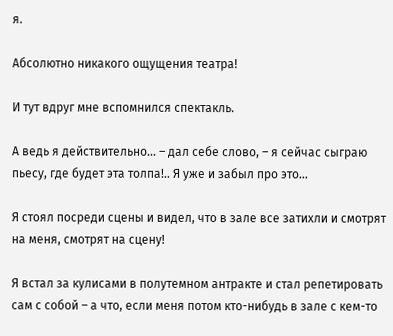я.

Абсолютно никакого ощущения театра!

И тут вдруг мне вспомнился спектакль.

А ведь я действительно… – дал себе слово, – я сейчас сыграю пьесу, где будет эта толпа!.. Я уже и забыл про это…

Я стоял посреди сцены и видел, что в зале все затихли и смотрят на меня, смотрят на сцену!

Я встал за кулисами в полутемном антракте и стал репетировать сам с собой – а что, если меня потом кто-нибудь в зале с кем-то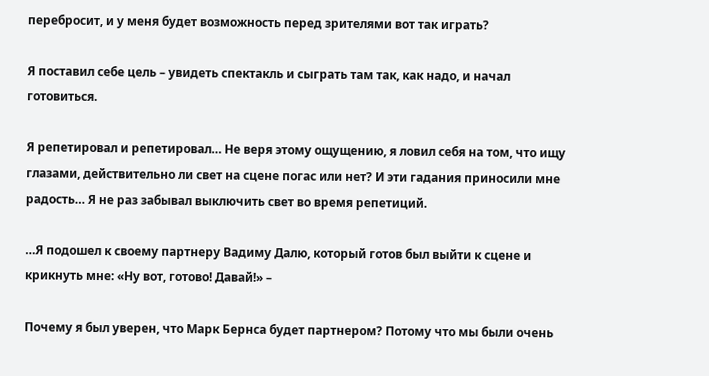перебросит, и у меня будет возможность перед зрителями вот так играть?

Я поставил себе цель – увидеть спектакль и сыграть там так, как надо, и начал готовиться.

Я репетировал и репетировал… Не веря этому ощущению, я ловил себя на том, что ищу глазами, действительно ли свет на сцене погас или нет? И эти гадания приносили мне радость… Я не раз забывал выключить свет во время репетиций.

…Я подошел к своему партнеру Вадиму Далю, который готов был выйти к сцене и крикнуть мне: «Ну вот, готово! Давай!» –

Почему я был уверен, что Марк Бернса будет партнером? Потому что мы были очень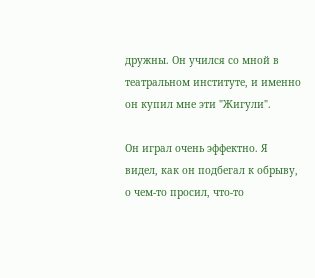дружны. Он учился со мной в театральном институте, и именно он купил мне эти "Жигули".

Он играл очень эффектно. Я видел, как он подбегал к обрыву, о чем-то просил, что-то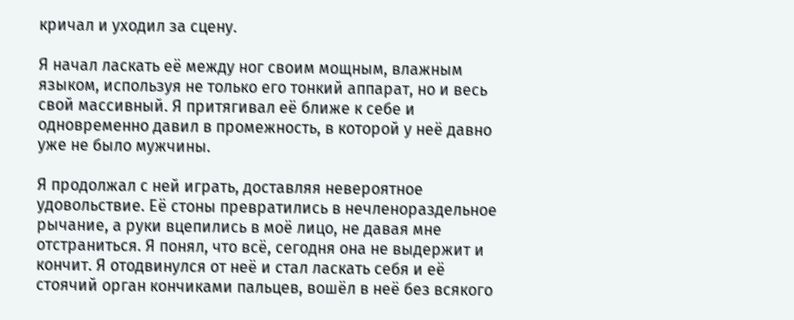кричал и уходил за сцену.

Я начал ласкать её между ног своим мощным, влажным языком, используя не только его тонкий аппарат, но и весь свой массивный. Я притягивал её ближе к себе и одновременно давил в промежность, в которой у неё давно уже не было мужчины.

Я продолжал с ней играть, доставляя невероятное удовольствие. Её стоны превратились в нечленораздельное рычание, а руки вцепились в моё лицо, не давая мне отстраниться. Я понял, что всё, сегодня она не выдержит и кончит. Я отодвинулся от неё и стал ласкать себя и её стоячий орган кончиками пальцев, вошёл в неё без всякого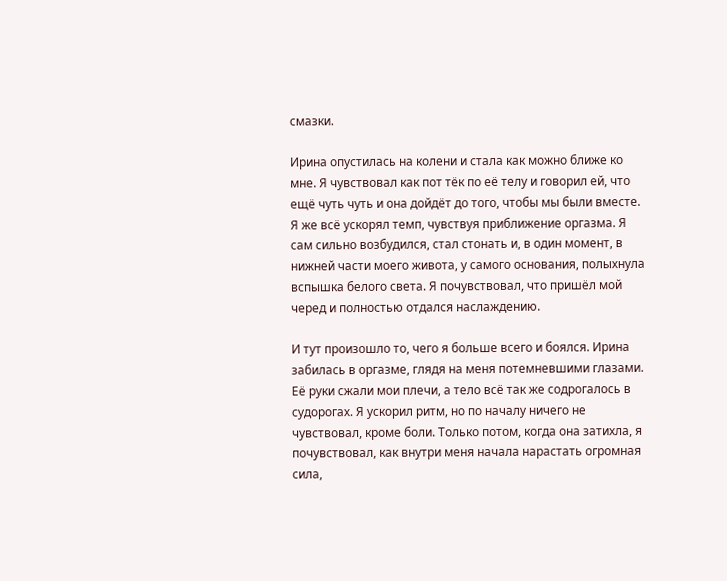смазки.

Ирина опустилась на колени и стала как можно ближе ко мне. Я чувствовал как пот тёк по её телу и говорил ей, что ещё чуть чуть и она дойдёт до того, чтобы мы были вместе. Я же всё ускорял темп, чувствуя приближение оргазма. Я сам сильно возбудился, стал стонать и, в один момент, в нижней части моего живота, у самого основания, полыхнула вспышка белого света. Я почувствовал, что пришёл мой черед и полностью отдался наслаждению.

И тут произошло то, чего я больше всего и боялся. Ирина забилась в оргазме, глядя на меня потемневшими глазами. Её руки сжали мои плечи, а тело всё так же содрогалось в судорогах. Я ускорил ритм, но по началу ничего не чувствовал, кроме боли. Только потом, когда она затихла, я почувствовал, как внутри меня начала нарастать огромная сила,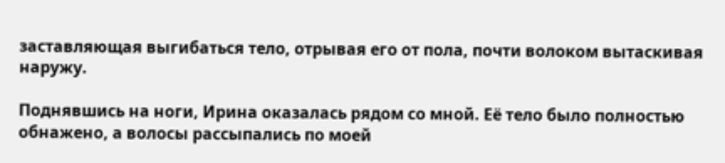заставляющая выгибаться тело, отрывая его от пола, почти волоком вытаскивая наружу.

Поднявшись на ноги, Ирина оказалась рядом со мной. Её тело было полностью обнажено, а волосы рассыпались по моей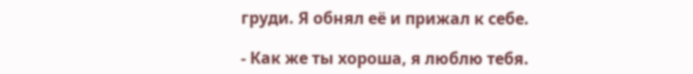груди. Я обнял её и прижал к себе.

- Как же ты хороша, я люблю тебя.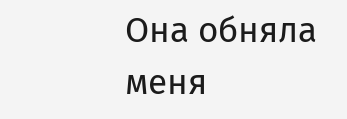Она обняла меня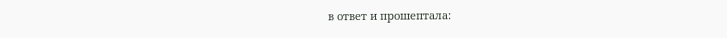в ответ и прошептала: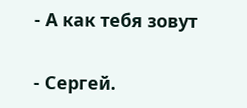- А как тебя зовут

- Сергей.